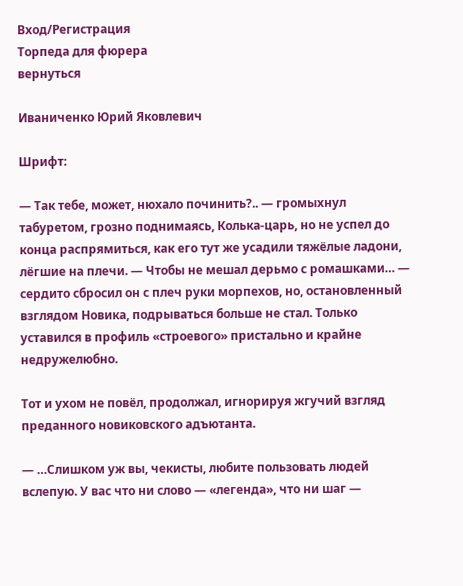Вход/Регистрация
Торпеда для фюрера
вернуться

Иваниченко Юрий Яковлевич

Шрифт:

— Так тебе, может, нюхало починить?.. — громыхнул табуретом, грозно поднимаясь, Колька-царь, но не успел до конца распрямиться, как его тут же усадили тяжёлые ладони, лёгшие на плечи. — Чтобы не мешал дерьмо с ромашками… — сердито сбросил он с плеч руки морпехов, но, остановленный взглядом Новика, подрываться больше не стал. Только уставился в профиль «строевого» пристально и крайне недружелюбно.

Тот и ухом не повёл, продолжал, игнорируя жгучий взгляд преданного новиковского адъютанта.

— …Слишком уж вы, чекисты, любите пользовать людей вслепую. У вас что ни слово — «легенда», что ни шаг —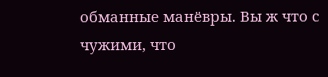обманные манёвры. Вы ж что с чужими, что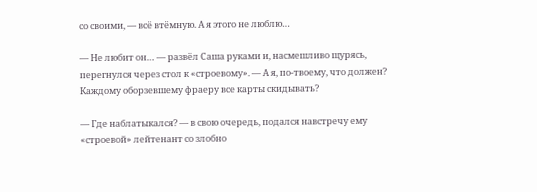со своими, — всё втёмную. А я этого не люблю…

— Не любит он… — развёл Саша руками и, насмешливо щурясь, перегнулся через стол к «строевому». — А я, по-твоему, что должен? Каждому оборзевшему фраеру все карты скидывать?

— Где наблатыкался? — в свою очередь, подался навстречу ему «строевой» лейтенант со злобно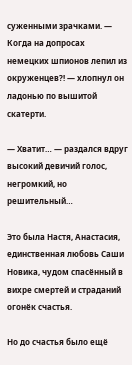суженными зрачками. — Когда на допросах немецких шпионов лепил из окруженцев?! — хлопнул он ладонью по вышитой скатерти.

— Хватит… — раздался вдруг высокий девичий голос, негромкий, но решительный…

Это была Настя, Анастасия, единственная любовь Саши Новика, чудом спасённый в вихре смертей и страданий огонёк счастья.

Но до счастья было ещё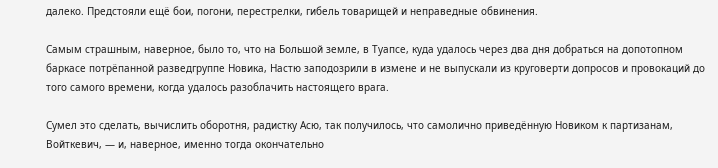далеко. Предстояли ещё бои, погони, перестрелки, гибель товарищей и неправедные обвинения.

Самым страшным, наверное, было то, что на Большой земле, в Туапсе, куда удалось через два дня добраться на допотопном баркасе потрёпанной разведгруппе Новика, Настю заподозрили в измене и не выпускали из круговерти допросов и провокаций до того самого времени, когда удалось разоблачить настоящего врага.

Сумел это сделать, вычислить оборотня, радистку Асю, так получилось, что самолично приведённую Новиком к партизанам, Войткевич, — и, наверное, именно тогда окончательно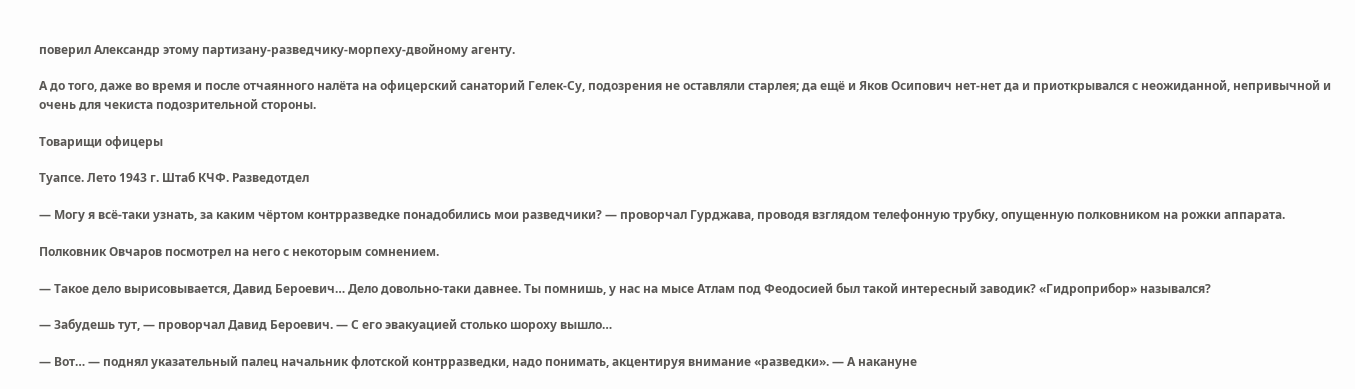поверил Александр этому партизану-разведчику-морпеху-двойному агенту.

А до того, даже во время и после отчаянного налёта на офицерский санаторий Гелек-Су, подозрения не оставляли старлея; да ещё и Яков Осипович нет-нет да и приоткрывался с неожиданной, непривычной и очень для чекиста подозрительной стороны.

Товарищи офицеры

Туапсе. Лето 1943 г. Штаб КЧФ. Разведотдел

— Могу я всё-таки узнать, за каким чёртом контрразведке понадобились мои разведчики? — проворчал Гурджава, проводя взглядом телефонную трубку, опущенную полковником на рожки аппарата.

Полковник Овчаров посмотрел на него с некоторым сомнением.

— Такое дело вырисовывается, Давид Бероевич… Дело довольно-таки давнее. Ты помнишь, у нас на мысе Атлам под Феодосией был такой интересный заводик? «Гидроприбор» назывался?

— Забудешь тут, — проворчал Давид Бероевич. — С его эвакуацией столько шороху вышло…

— Вот… — поднял указательный палец начальник флотской контрразведки, надо понимать, акцентируя внимание «разведки». — А накануне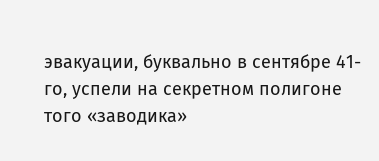эвакуации, буквально в сентябре 41-го, успели на секретном полигоне того «заводика»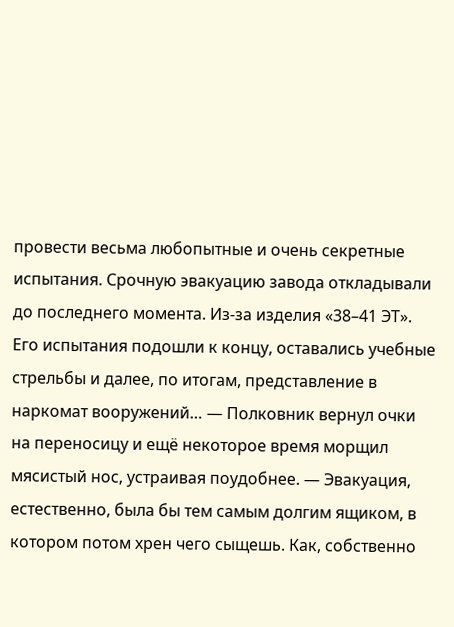провести весьма любопытные и очень секретные испытания. Срочную эвакуацию завода откладывали до последнего момента. Из-за изделия «38–41 ЭТ». Его испытания подошли к концу, оставались учебные стрельбы и далее, по итогам, представление в наркомат вооружений… — Полковник вернул очки на переносицу и ещё некоторое время морщил мясистый нос, устраивая поудобнее. — Эвакуация, естественно, была бы тем самым долгим ящиком, в котором потом хрен чего сыщешь. Как, собственно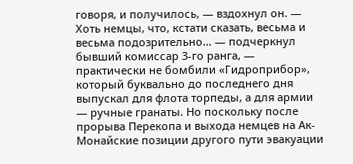говоря, и получилось, — вздохнул он. — Хоть немцы, что, кстати сказать, весьма и весьма подозрительно… — подчеркнул бывший комиссар 3-го ранга, — практически не бомбили «Гидроприбор», который буквально до последнего дня выпускал для флота торпеды, а для армии — ручные гранаты. Но поскольку после прорыва Перекопа и выхода немцев на Ак-Монайские позиции другого пути эвакуации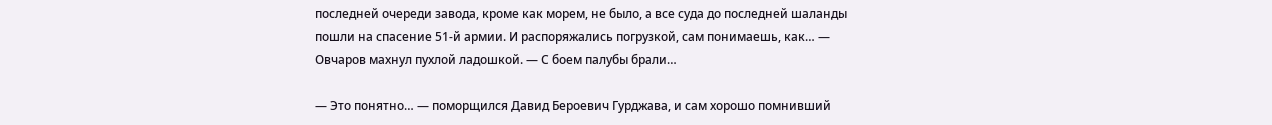последней очереди завода, кроме как морем, не было, а все суда до последней шаланды пошли на спасение 51-й армии. И распоряжались погрузкой, сам понимаешь, как… — Овчаров махнул пухлой ладошкой. — С боем палубы брали…

— Это понятно… — поморщился Давид Бероевич Гурджава, и сам хорошо помнивший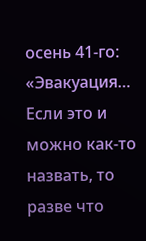осень 41-го: «Эвакуация… Если это и можно как-то назвать, то разве что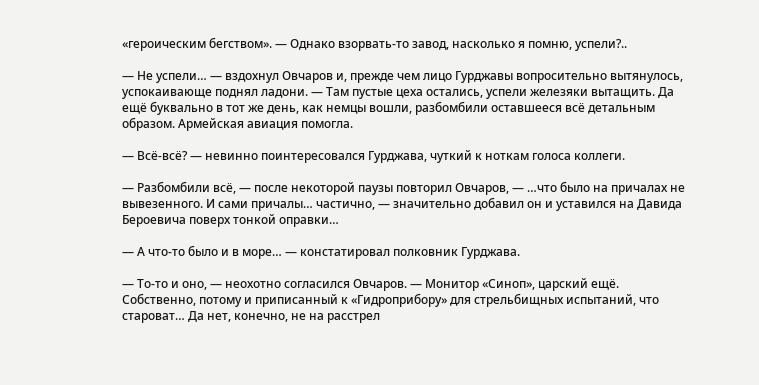«героическим бегством». — Однако взорвать-то завод, насколько я помню, успели?..

— Не успели… — вздохнул Овчаров и, прежде чем лицо Гурджавы вопросительно вытянулось, успокаивающе поднял ладони. — Там пустые цеха остались, успели железяки вытащить. Да ещё буквально в тот же день, как немцы вошли, разбомбили оставшееся всё детальным образом. Армейская авиация помогла.

— Всё-всё? — невинно поинтересовался Гурджава, чуткий к ноткам голоса коллеги.

— Разбомбили всё, — после некоторой паузы повторил Овчаров, — …что было на причалах не вывезенного. И сами причалы… частично, — значительно добавил он и уставился на Давида Бероевича поверх тонкой оправки…

— А что-то было и в море… — констатировал полковник Гурджава.

— То-то и оно, — неохотно согласился Овчаров. — Монитор «Синоп», царский ещё. Собственно, потому и приписанный к «Гидроприбору» для стрельбищных испытаний, что староват… Да нет, конечно, не на расстрел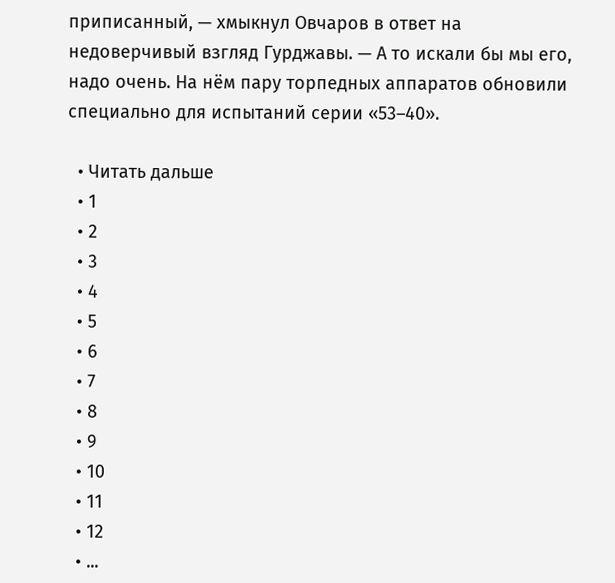приписанный, — хмыкнул Овчаров в ответ на недоверчивый взгляд Гурджавы. — А то искали бы мы его, надо очень. На нём пару торпедных аппаратов обновили специально для испытаний серии «53–40».

  • Читать дальше
  • 1
  • 2
  • 3
  • 4
  • 5
  • 6
  • 7
  • 8
  • 9
  • 10
  • 11
  • 12
  • ...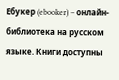Ебукер (ebooker) – онлайн-библиотека на русском языке. Книги доступны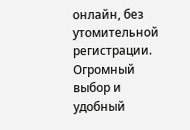онлайн, без утомительной регистрации. Огромный выбор и удобный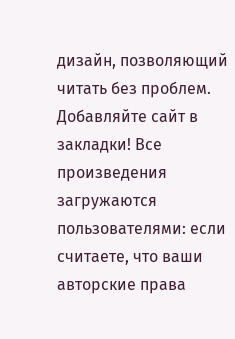дизайн, позволяющий читать без проблем. Добавляйте сайт в закладки! Все произведения загружаются пользователями: если считаете, что ваши авторские права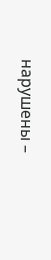нарушены –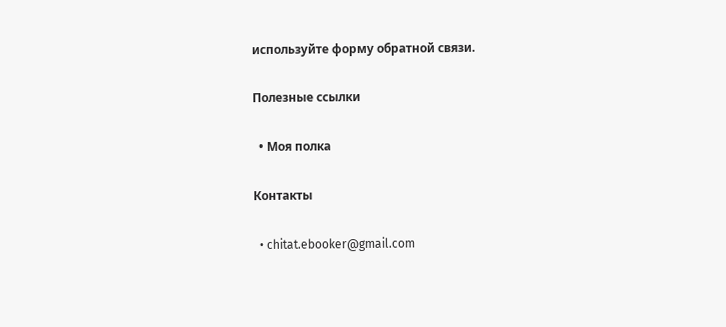используйте форму обратной связи.

Полезные ссылки

  • Моя полка

Контакты

  • chitat.ebooker@gmail.com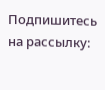Подпишитесь на рассылку: